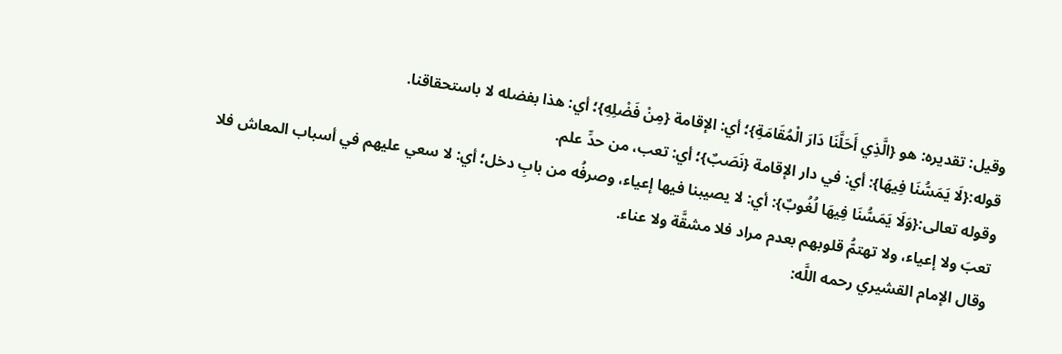وقيل: تقديره: هو {الَّذِي أَحَلَّنَا دَارَ الْمُقَامَةِ}؛ أي: الإقامة {مِنْ فَضْلِهِ}؛ أي: هذا بفضله لا باستحقاقنا.
قوله:{لَا يَمَسُّنَا فِيهَا}: أي: في دار الإقامة {نَصَبٌ}؛ أي: تعب، من حدِّ علم.
وقوله تعالى:{وَلَا يَمَسُّنَا فِيهَا لُغُوبٌ}: أي: لا يصيبنا فيها إعياء، وصرفُه من بابِ دخل؛ أي: لا سعي عليهم في أسباب المعاش فلا تعبَ ولا إعياء، ولا تهتمُّ قلوبهم بعدم مراد فلا مشقَّة ولا عناء.
وقال الإمام القشيري رحمه اللَّه: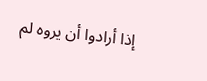إذا أرادوا أن يروه لم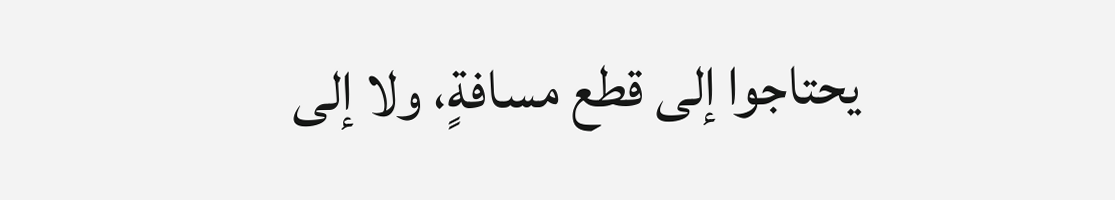يحتاجوا إلى قطع مسافةٍ، ولا إلى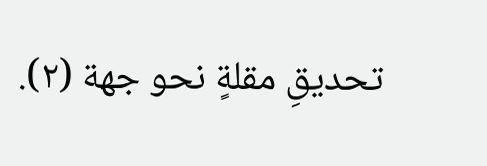تحديقِ مقلةٍ نحو جهة (٢).